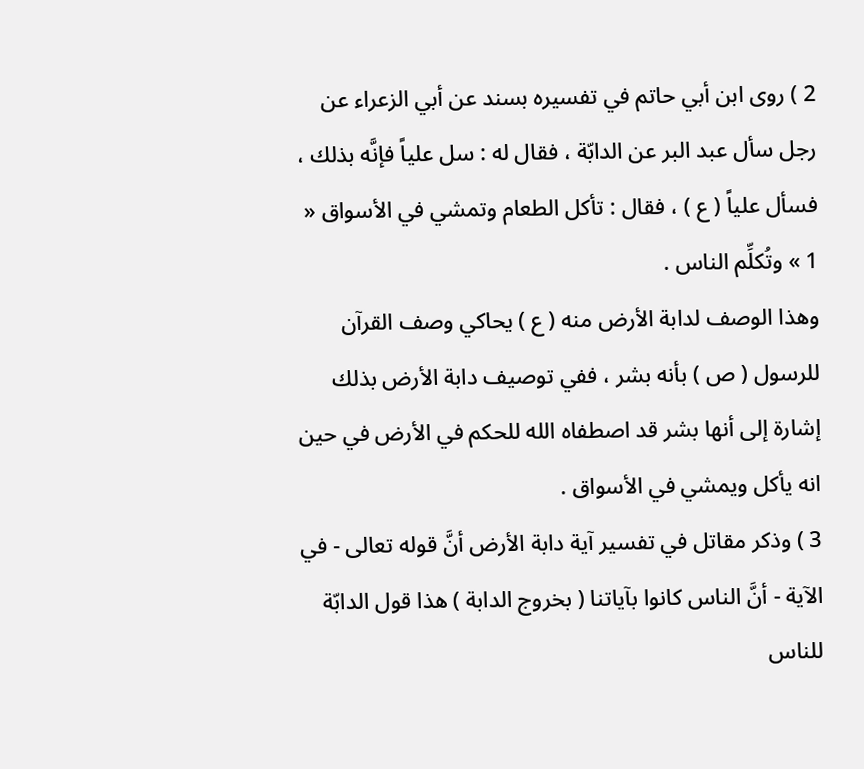2 ) روى ابن أبي حاتم في تفسيره بسند عن أبي الزعراء عن رجل سأل عبد البر عن الدابّة ، فقال له : سل علياً فإنَّه بذلك ، فسأل علياً ( ع ) ، فقال : تأكل الطعام وتمشي في الأسواق « 1 » وتُكلِّم الناس .
وهذا الوصف لدابة الأرض منه ( ع ) يحاكي وصف القرآن للرسول ( ص ) بأنه بشر ، ففي توصيف دابة الأرض بذلك إشارة إلى أنها بشر قد اصطفاه الله للحكم في الأرض في حين انه يأكل ويمشي في الأسواق .
3 ) وذكر مقاتل في تفسير آية دابة الأرض أنَّ قوله تعالى - في الآية - أنَّ الناس كانوا بآياتنا ( بخروج الدابة ) هذا قول الدابّة للناس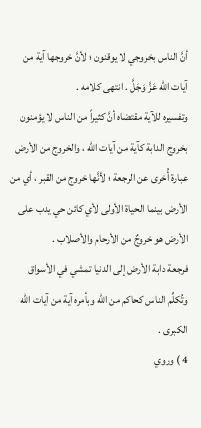أنَّ الناس بخروجي لا يوقنون ؛ لأنَّ خروجها آية من آيات الله عَزَّ وَجَلَّ . انتهى كلامه .
وتفسيره للآية مقتضاه أنَّ كثيراً من الناس لا يؤمنون بخروج الدابة كآية من آيات الله ، والخروج من الأرض عبارة أُخرى عن الرجعة ؛ لأنَّها خروج من القبر ، أي من الأرض بينما الحياة الأولى لأي كائن حي يدب على الأرض هو خروجٌ من الأرحام والأصلاب .
فرجعة دابة الأرض إلى الدنيا تمشي في الأسواق وتُكلِّم الناس كحاكم من الله وبأمره آية من آيات الله الكبرى .
4 ) وروي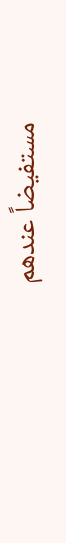مستفيضاً عندهم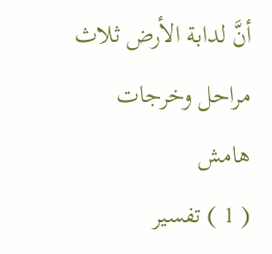أنَّ لدابة الأرض ثلاث مراحل وخرجات
هامش
( 1 ) تفسير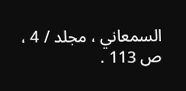السمعاني ، مجلد / 4 ، ص 113 .